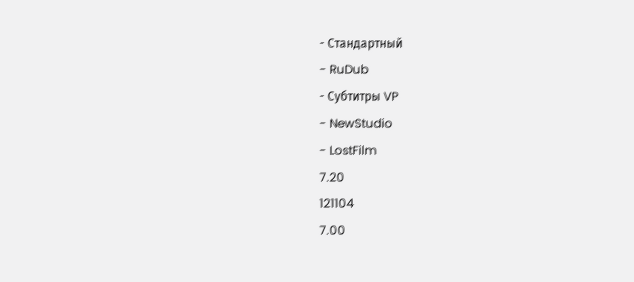- Стандартный
- RuDub
- Субтитры VP
- NewStudio
- LostFilm
7.20
121104
7.00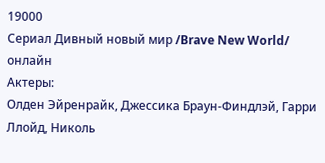19000
Сериал Дивный новый мир /Brave New World/ онлайн
Актеры:
Олден Эйренрайк, Джессика Браун-Финдлэй, Гарри Ллойд, Николь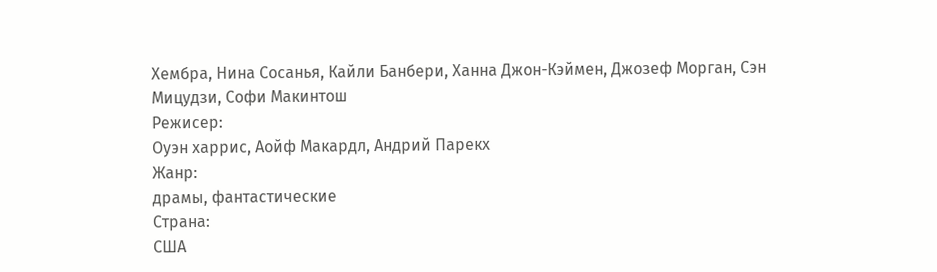Хембра, Нина Сосанья, Кайли Банбери, Ханна Джон-Кэймен, Джозеф Морган, Сэн Мицудзи, Софи Макинтош
Режисер:
Оуэн харрис, Аойф Макардл, Андрий Парекх
Жанр:
драмы, фантастические
Страна:
США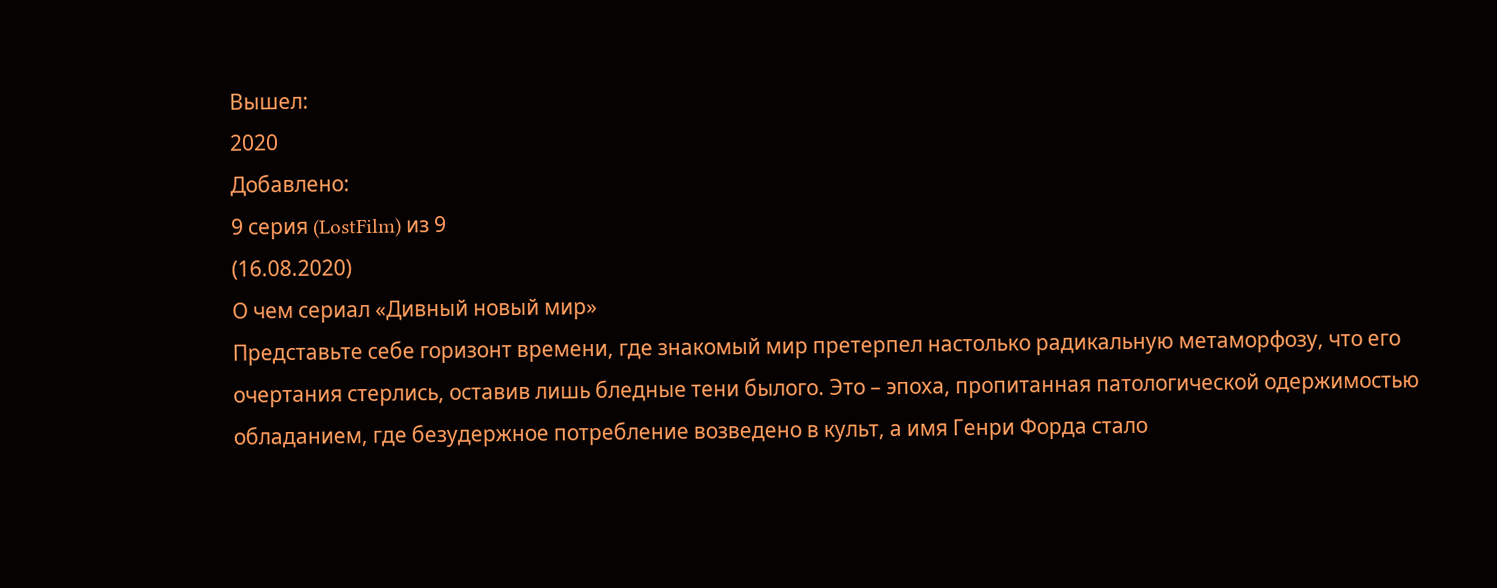Вышел:
2020
Добавлено:
9 серия (LostFilm) из 9
(16.08.2020)
О чем сериал «Дивный новый мир»
Представьте себе горизонт времени, где знакомый мир претерпел настолько радикальную метаморфозу, что его очертания стерлись, оставив лишь бледные тени былого. Это – эпоха, пропитанная патологической одержимостью обладанием, где безудержное потребление возведено в культ, а имя Генри Форда стало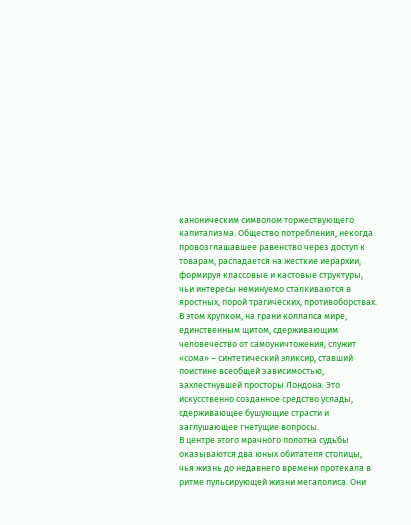каноническим символом торжествующего капитализма. Общество потребления, некогда провозглашавшее равенство через доступ к товарам, распадается на жесткие иерархии, формируя классовые и кастовые структуры, чьи интересы неминуемо сталкиваются в яростных, порой трагических, противоборствах.
В этом хрупком, на грани коллапса мире, единственным щитом, сдерживающим человечество от самоуничтожения, служит «сома» – синтетический эликсир, ставший поистине всеобщей зависимостью, захлестнувшей просторы Лондона. Это искусственно созданное средство услады, сдерживающее бушующие страсти и заглушающее гнетущие вопросы.
В центре этого мрачного полотна судьбы оказываются два юных обитателя столицы, чья жизнь до недавнего времени протекала в ритме пульсирующей жизни мегаполиса. Они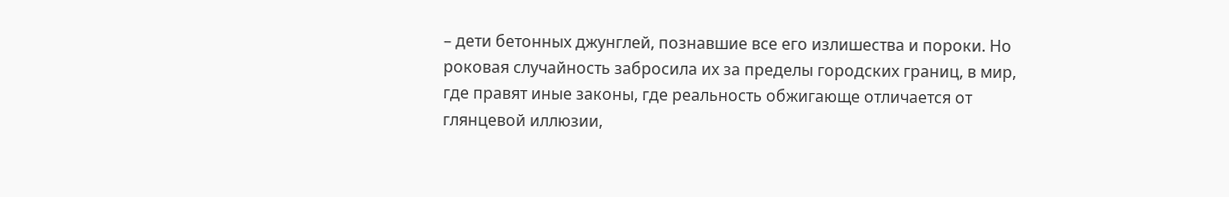– дети бетонных джунглей, познавшие все его излишества и пороки. Но роковая случайность забросила их за пределы городских границ, в мир, где правят иные законы, где реальность обжигающе отличается от глянцевой иллюзии,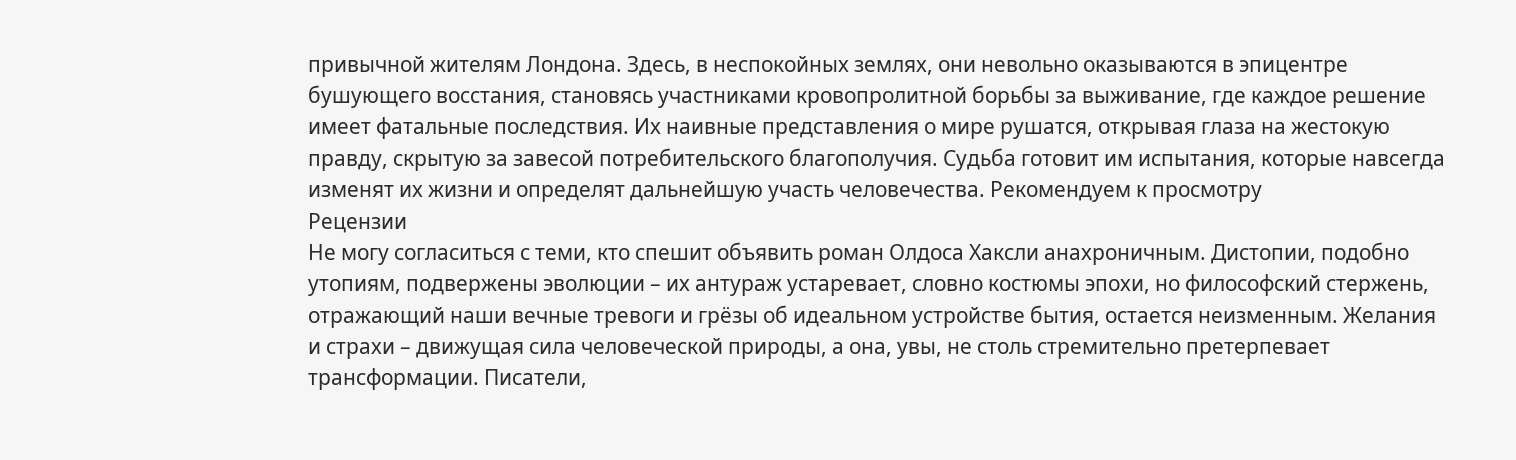привычной жителям Лондона. Здесь, в неспокойных землях, они невольно оказываются в эпицентре бушующего восстания, становясь участниками кровопролитной борьбы за выживание, где каждое решение имеет фатальные последствия. Их наивные представления о мире рушатся, открывая глаза на жестокую правду, скрытую за завесой потребительского благополучия. Судьба готовит им испытания, которые навсегда изменят их жизни и определят дальнейшую участь человечества. Рекомендуем к просмотру
Рецензии
Не могу согласиться с теми, кто спешит объявить роман Олдоса Хаксли анахроничным. Дистопии, подобно утопиям, подвержены эволюции – их антураж устаревает, словно костюмы эпохи, но философский стержень, отражающий наши вечные тревоги и грёзы об идеальном устройстве бытия, остается неизменным. Желания и страхи – движущая сила человеческой природы, а она, увы, не столь стремительно претерпевает трансформации. Писатели,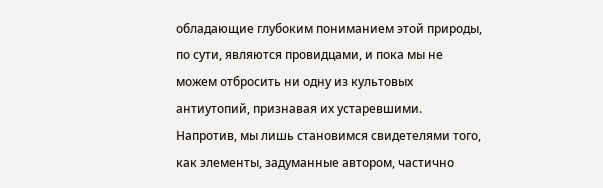обладающие глубоким пониманием этой природы, по сути, являются провидцами, и пока мы не можем отбросить ни одну из культовых антиутопий, признавая их устаревшими. Напротив, мы лишь становимся свидетелями того, как элементы, задуманные автором, частично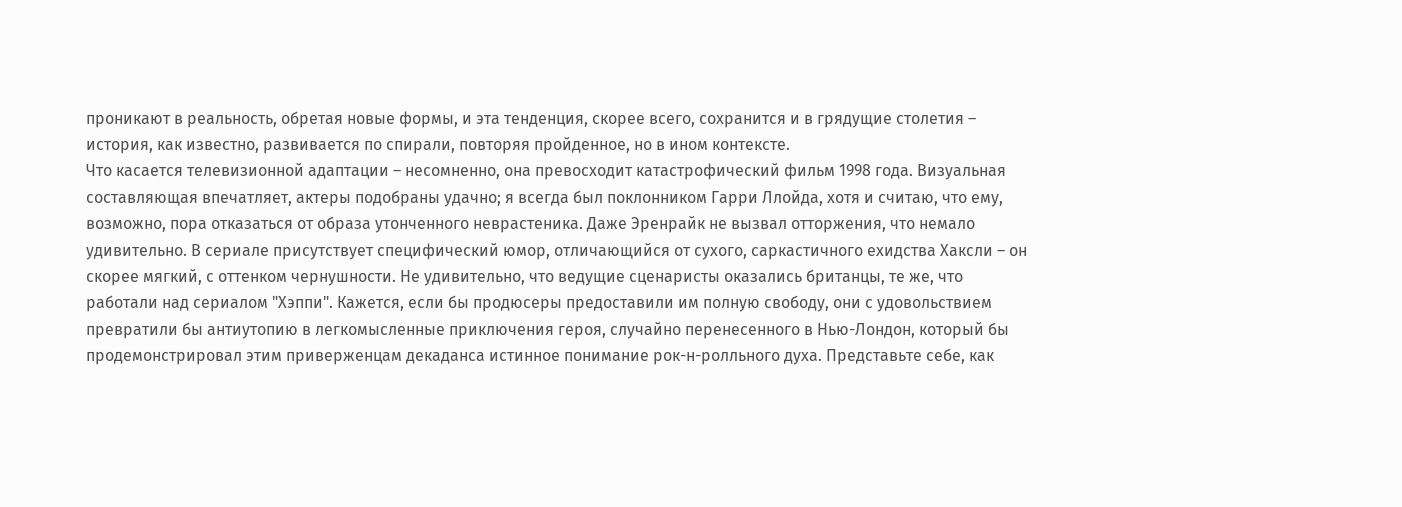проникают в реальность, обретая новые формы, и эта тенденция, скорее всего, сохранится и в грядущие столетия – история, как известно, развивается по спирали, повторяя пройденное, но в ином контексте.
Что касается телевизионной адаптации – несомненно, она превосходит катастрофический фильм 1998 года. Визуальная составляющая впечатляет, актеры подобраны удачно; я всегда был поклонником Гарри Ллойда, хотя и считаю, что ему, возможно, пора отказаться от образа утонченного неврастеника. Даже Эренрайк не вызвал отторжения, что немало удивительно. В сериале присутствует специфический юмор, отличающийся от сухого, саркастичного ехидства Хаксли – он скорее мягкий, с оттенком чернушности. Не удивительно, что ведущие сценаристы оказались британцы, те же, что работали над сериалом "Хэппи". Кажется, если бы продюсеры предоставили им полную свободу, они с удовольствием превратили бы антиутопию в легкомысленные приключения героя, случайно перенесенного в Нью-Лондон, который бы продемонстрировал этим приверженцам декаданса истинное понимание рок-н-ролльного духа. Представьте себе, как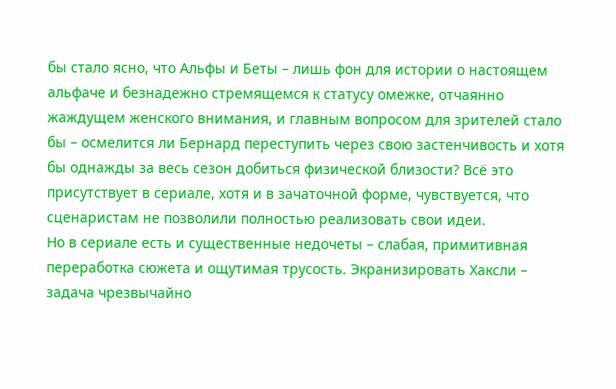бы стало ясно, что Альфы и Беты – лишь фон для истории о настоящем альфаче и безнадежно стремящемся к статусу омежке, отчаянно жаждущем женского внимания, и главным вопросом для зрителей стало бы – осмелится ли Бернард переступить через свою застенчивость и хотя бы однажды за весь сезон добиться физической близости? Всё это присутствует в сериале, хотя и в зачаточной форме, чувствуется, что сценаристам не позволили полностью реализовать свои идеи.
Но в сериале есть и существенные недочеты – слабая, примитивная переработка сюжета и ощутимая трусость. Экранизировать Хаксли – задача чрезвычайно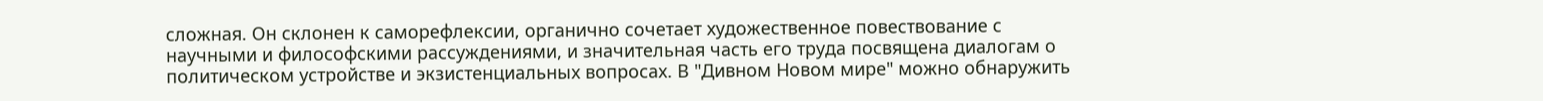сложная. Он склонен к саморефлексии, органично сочетает художественное повествование с научными и философскими рассуждениями, и значительная часть его труда посвящена диалогам о политическом устройстве и экзистенциальных вопросах. В "Дивном Новом мире" можно обнаружить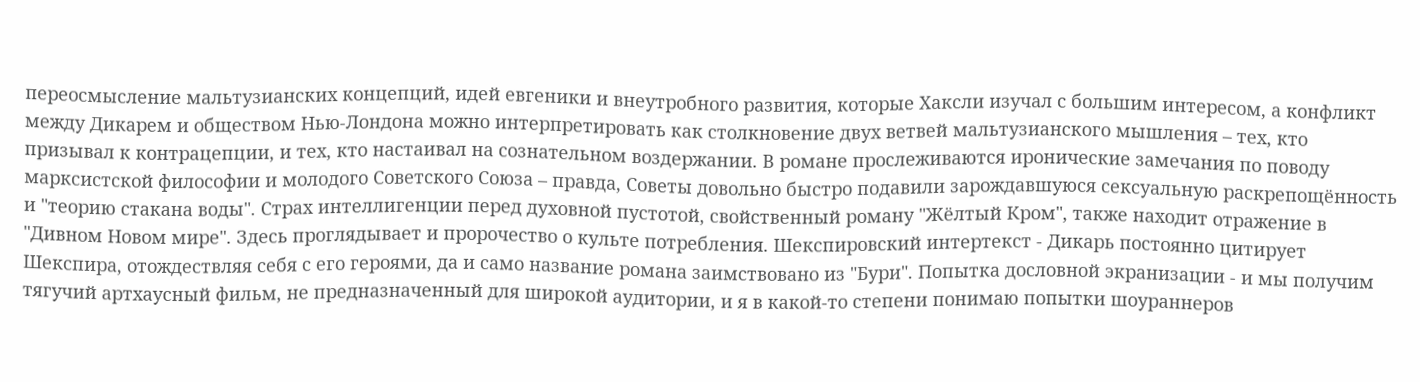переосмысление мальтузианских концепций, идей евгеники и внеутробного развития, которые Хаксли изучал с большим интересом, а конфликт между Дикарем и обществом Нью-Лондона можно интерпретировать как столкновение двух ветвей мальтузианского мышления – тех, кто призывал к контрацепции, и тех, кто настаивал на сознательном воздержании. В романе прослеживаются иронические замечания по поводу марксистской философии и молодого Советского Союза – правда, Советы довольно быстро подавили зарождавшуюся сексуальную раскрепощённость и "теорию стакана воды". Страх интеллигенции перед духовной пустотой, свойственный роману "Жёлтый Кром", также находит отражение в "Дивном Новом мире". Здесь проглядывает и пророчество о культе потребления. Шекспировский интертекст - Дикарь постоянно цитирует Шекспира, отождествляя себя с его героями, да и само название романа заимствовано из "Бури". Попытка дословной экранизации - и мы получим тягучий артхаусный фильм, не предназначенный для широкой аудитории, и я в какой-то степени понимаю попытки шоураннеров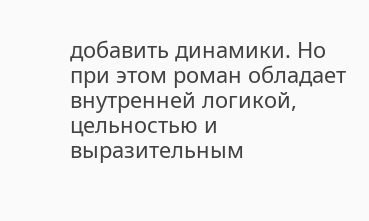добавить динамики. Но при этом роман обладает внутренней логикой, цельностью и выразительным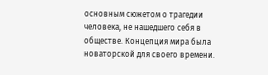основным сюжетом о трагедии человека, не нашедшего себя в обществе. Концепция мира была новаторской для своего времени.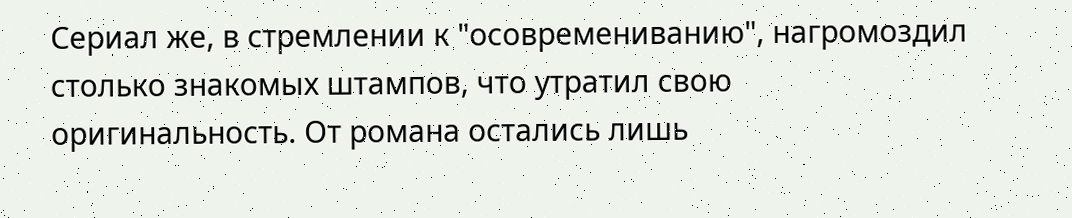Сериал же, в стремлении к "осовремениванию", нагромоздил столько знакомых штампов, что утратил свою оригинальность. От романа остались лишь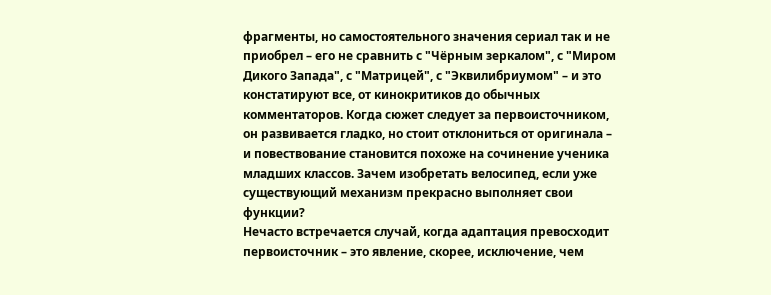фрагменты, но самостоятельного значения сериал так и не приобрел – его не сравнить с "Чёрным зеркалом", с "Миром Дикого Запада", с "Матрицей", с "Эквилибриумом" – и это констатируют все, от кинокритиков до обычных комментаторов. Когда сюжет следует за первоисточником, он развивается гладко, но стоит отклониться от оригинала – и повествование становится похоже на сочинение ученика младших классов. Зачем изобретать велосипед, если уже существующий механизм прекрасно выполняет свои функции?
Нечасто встречается случай, когда адаптация превосходит первоисточник – это явление, скорее, исключение, чем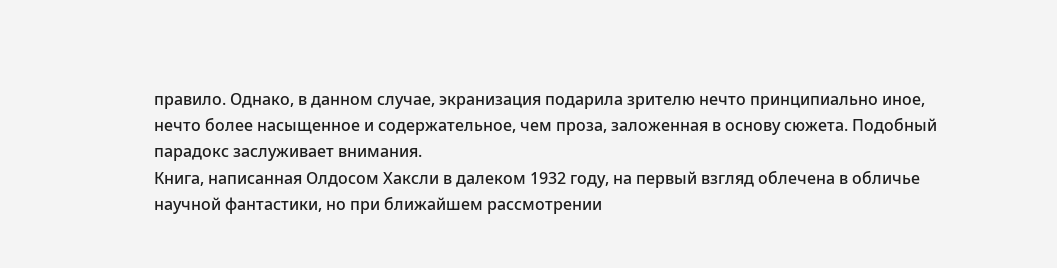правило. Однако, в данном случае, экранизация подарила зрителю нечто принципиально иное, нечто более насыщенное и содержательное, чем проза, заложенная в основу сюжета. Подобный парадокс заслуживает внимания.
Книга, написанная Олдосом Хаксли в далеком 1932 году, на первый взгляд облечена в обличье научной фантастики, но при ближайшем рассмотрении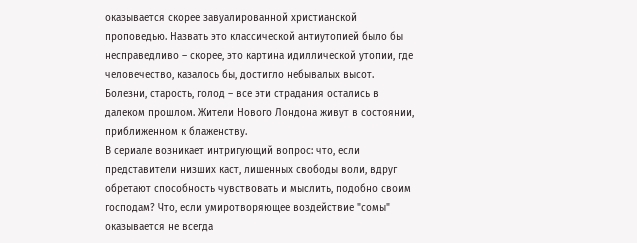оказывается скорее завуалированной христианской проповедью. Назвать это классической антиутопией было бы несправедливо – скорее, это картина идиллической утопии, где человечество, казалось бы, достигло небывалых высот. Болезни, старость, голод – все эти страдания остались в далеком прошлом. Жители Нового Лондона живут в состоянии, приближенном к блаженству.
В сериале возникает интригующий вопрос: что, если представители низших каст, лишенных свободы воли, вдруг обретают способность чувствовать и мыслить, подобно своим господам? Что, если умиротворяющее воздействие "сомы" оказывается не всегда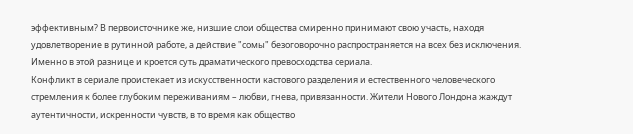эффективным? В первоисточнике же, низшие слои общества смиренно принимают свою участь, находя удовлетворение в рутинной работе, а действие "сомы" безоговорочно распространяется на всех без исключения. Именно в этой разнице и кроется суть драматического превосходства сериала.
Конфликт в сериале проистекает из искусственности кастового разделения и естественного человеческого стремления к более глубоким переживаниям – любви, гнева, привязанности. Жители Нового Лондона жаждут аутентичности, искренности чувств, в то время как общество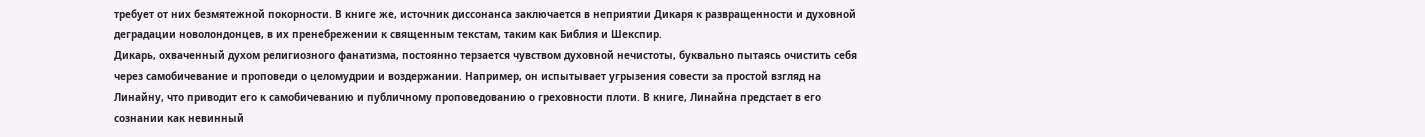требует от них безмятежной покорности. В книге же, источник диссонанса заключается в неприятии Дикаря к развращенности и духовной деградации новолондонцев, в их пренебрежении к священным текстам, таким как Библия и Шекспир.
Дикарь, охваченный духом религиозного фанатизма, постоянно терзается чувством духовной нечистоты, буквально пытаясь очистить себя через самобичевание и проповеди о целомудрии и воздержании. Например, он испытывает угрызения совести за простой взгляд на Линайну, что приводит его к самобичеванию и публичному проповедованию о греховности плоти. В книге, Линайна предстает в его сознании как невинный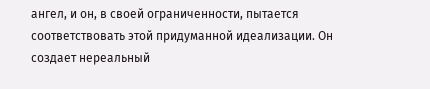ангел, и он, в своей ограниченности, пытается соответствовать этой придуманной идеализации. Он создает нереальный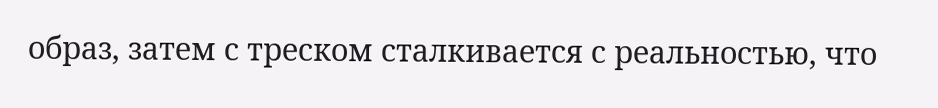образ, затем с треском сталкивается с реальностью, что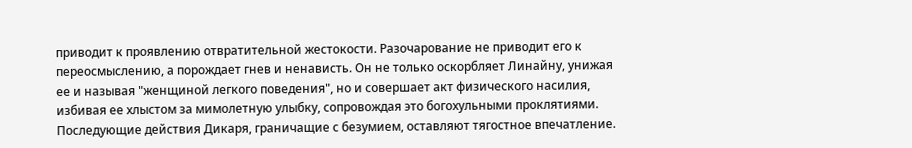приводит к проявлению отвратительной жестокости. Разочарование не приводит его к переосмыслению, а порождает гнев и ненависть. Он не только оскорбляет Линайну, унижая ее и называя "женщиной легкого поведения", но и совершает акт физического насилия, избивая ее хлыстом за мимолетную улыбку, сопровождая это богохульными проклятиями. Последующие действия Дикаря, граничащие с безумием, оставляют тягостное впечатление.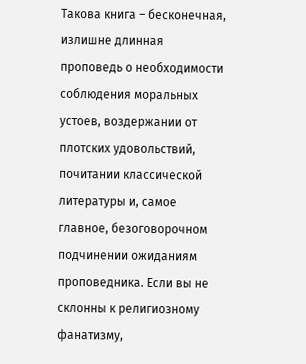Такова книга – бесконечная, излишне длинная проповедь о необходимости соблюдения моральных устоев, воздержании от плотских удовольствий, почитании классической литературы и, самое главное, безоговорочном подчинении ожиданиям проповедника. Если вы не склонны к религиозному фанатизму,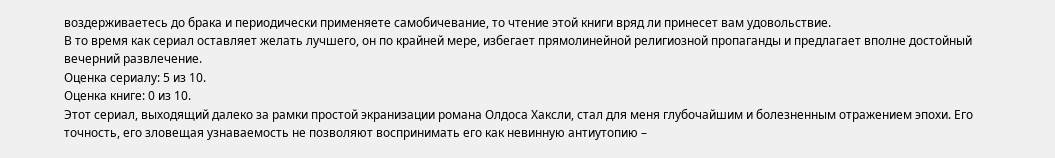воздерживаетесь до брака и периодически применяете самобичевание, то чтение этой книги вряд ли принесет вам удовольствие.
В то время как сериал оставляет желать лучшего, он по крайней мере, избегает прямолинейной религиозной пропаганды и предлагает вполне достойный вечерний развлечение.
Оценка сериалу: 5 из 10.
Оценка книге: 0 из 10.
Этот сериал, выходящий далеко за рамки простой экранизации романа Олдоса Хаксли, стал для меня глубочайшим и болезненным отражением эпохи. Его точность, его зловещая узнаваемость не позволяют воспринимать его как невинную антиутопию –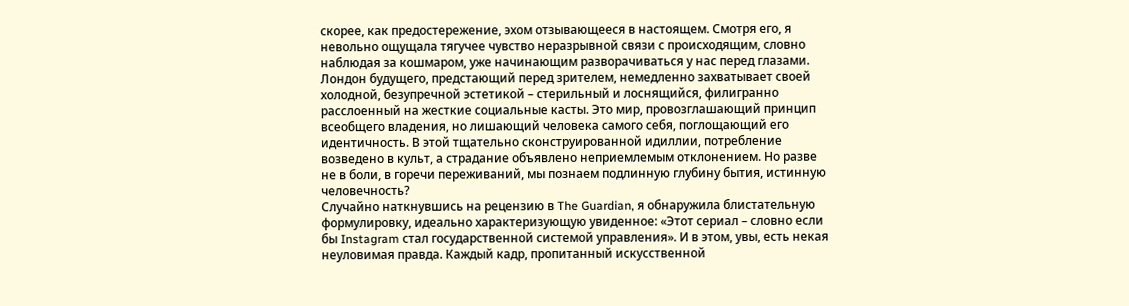скорее, как предостережение, эхом отзывающееся в настоящем. Смотря его, я невольно ощущала тягучее чувство неразрывной связи с происходящим, словно наблюдая за кошмаром, уже начинающим разворачиваться у нас перед глазами.
Лондон будущего, предстающий перед зрителем, немедленно захватывает своей холодной, безупречной эстетикой – стерильный и лоснящийся, филигранно расслоенный на жесткие социальные касты. Это мир, провозглашающий принцип всеобщего владения, но лишающий человека самого себя, поглощающий его идентичность. В этой тщательно сконструированной идиллии, потребление возведено в культ, а страдание объявлено неприемлемым отклонением. Но разве не в боли, в горечи переживаний, мы познаем подлинную глубину бытия, истинную человечность?
Случайно наткнувшись на рецензию в The Guardian, я обнаружила блистательную формулировку, идеально характеризующую увиденное: «Этот сериал – словно если бы Instagram стал государственной системой управления». И в этом, увы, есть некая неуловимая правда. Каждый кадр, пропитанный искусственной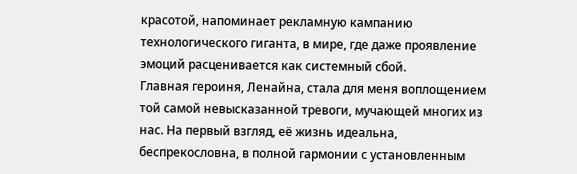красотой, напоминает рекламную кампанию технологического гиганта, в мире, где даже проявление эмоций расценивается как системный сбой.
Главная героиня, Ленайна, стала для меня воплощением той самой невысказанной тревоги, мучающей многих из нас. На первый взгляд, её жизнь идеальна, беспрекословна, в полной гармонии с установленным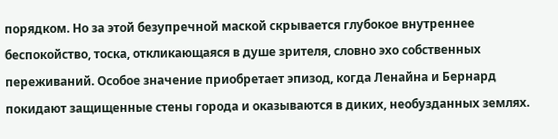порядком. Но за этой безупречной маской скрывается глубокое внутреннее беспокойство, тоска, откликающаяся в душе зрителя, словно эхо собственных переживаний. Особое значение приобретает эпизод, когда Ленайна и Бернард покидают защищенные стены города и оказываются в диких, необузданных землях.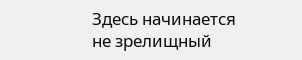Здесь начинается не зрелищный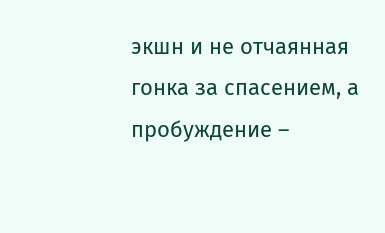экшн и не отчаянная гонка за спасением, а пробуждение –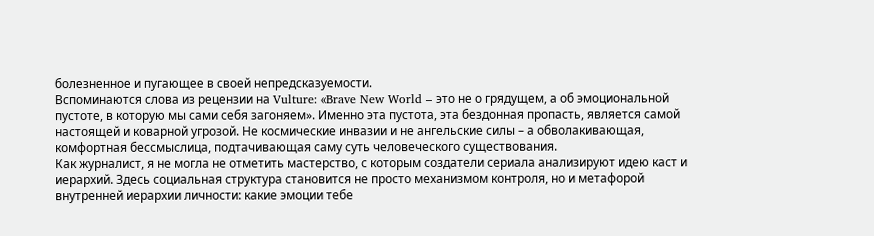болезненное и пугающее в своей непредсказуемости.
Вспоминаются слова из рецензии на Vulture: «Brave New World – это не о грядущем, а об эмоциональной пустоте, в которую мы сами себя загоняем». Именно эта пустота, эта бездонная пропасть, является самой настоящей и коварной угрозой. Не космические инвазии и не ангельские силы – а обволакивающая, комфортная бессмыслица, подтачивающая саму суть человеческого существования.
Как журналист, я не могла не отметить мастерство, с которым создатели сериала анализируют идею каст и иерархий. Здесь социальная структура становится не просто механизмом контроля, но и метафорой внутренней иерархии личности: какие эмоции тебе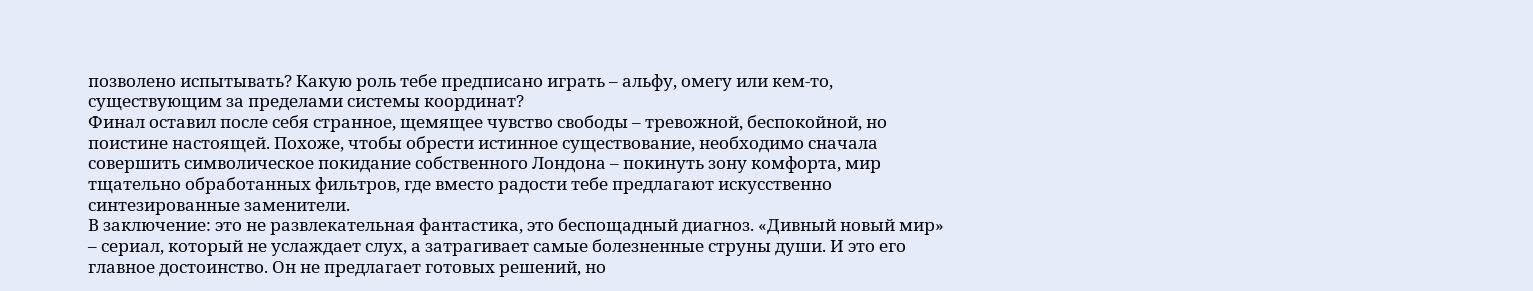позволено испытывать? Какую роль тебе предписано играть – альфу, омегу или кем-то, существующим за пределами системы координат?
Финал оставил после себя странное, щемящее чувство свободы – тревожной, беспокойной, но поистине настоящей. Похоже, чтобы обрести истинное существование, необходимо сначала совершить символическое покидание собственного Лондона – покинуть зону комфорта, мир тщательно обработанных фильтров, где вместо радости тебе предлагают искусственно синтезированные заменители.
В заключение: это не развлекательная фантастика, это беспощадный диагноз. «Дивный новый мир» – сериал, который не услаждает слух, а затрагивает самые болезненные струны души. И это его главное достоинство. Он не предлагает готовых решений, но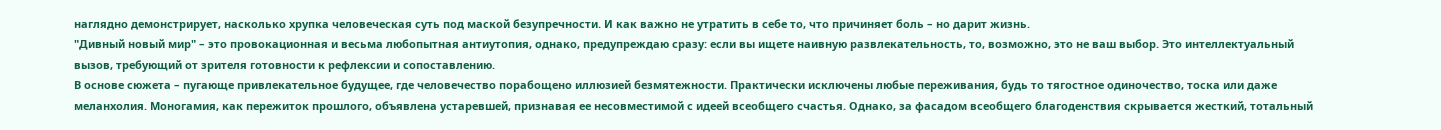наглядно демонстрирует, насколько хрупка человеческая суть под маской безупречности. И как важно не утратить в себе то, что причиняет боль – но дарит жизнь.
"Дивный новый мир" – это провокационная и весьма любопытная антиутопия, однако, предупреждаю сразу: если вы ищете наивную развлекательность, то, возможно, это не ваш выбор. Это интеллектуальный вызов, требующий от зрителя готовности к рефлексии и сопоставлению.
В основе сюжета – пугающе привлекательное будущее, где человечество порабощено иллюзией безмятежности. Практически исключены любые переживания, будь то тягостное одиночество, тоска или даже меланхолия. Моногамия, как пережиток прошлого, объявлена устаревшей, признавая ее несовместимой с идеей всеобщего счастья. Однако, за фасадом всеобщего благоденствия скрывается жесткий, тотальный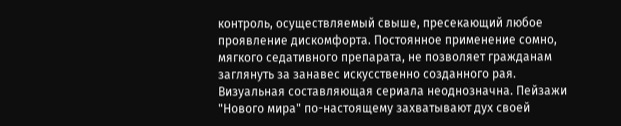контроль, осуществляемый свыше, пресекающий любое проявление дискомфорта. Постоянное применение сомно, мягкого седативного препарата, не позволяет гражданам заглянуть за занавес искусственно созданного рая.
Визуальная составляющая сериала неоднозначна. Пейзажи "Нового мира" по-настоящему захватывают дух своей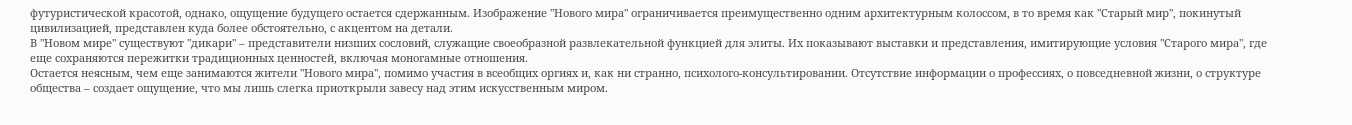футуристической красотой, однако, ощущение будущего остается сдержанным. Изображение "Нового мира" ограничивается преимущественно одним архитектурным колоссом, в то время как "Старый мир", покинутый цивилизацией, представлен куда более обстоятельно, с акцентом на детали.
В "Новом мире" существуют "дикари" – представители низших сословий, служащие своеобразной развлекательной функцией для элиты. Их показывают выставки и представления, имитирующие условия "Старого мира", где еще сохраняются пережитки традиционных ценностей, включая моногамные отношения.
Остается неясным, чем еще занимаются жители "Нового мира", помимо участия в всеобщих оргиях и, как ни странно, психолого-консультировании. Отсутствие информации о профессиях, о повседневной жизни, о структуре общества – создает ощущение, что мы лишь слегка приоткрыли завесу над этим искусственным миром.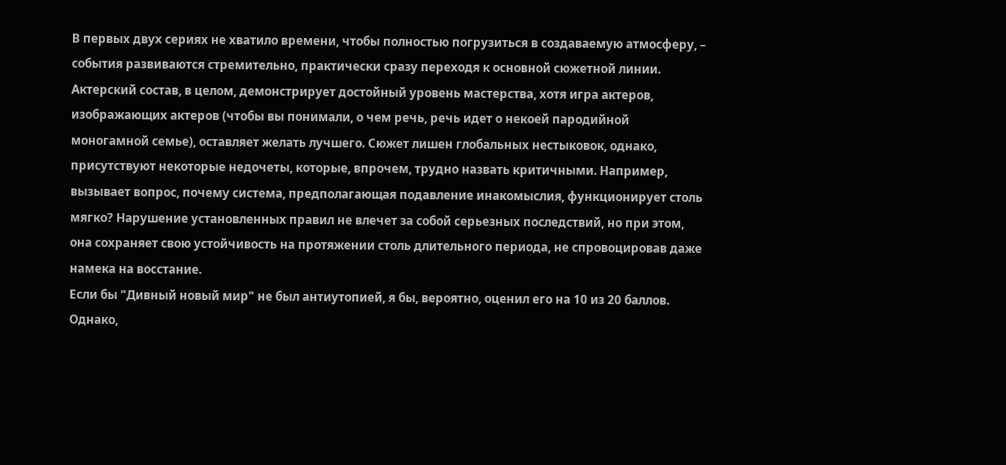В первых двух сериях не хватило времени, чтобы полностью погрузиться в создаваемую атмосферу, – события развиваются стремительно, практически сразу переходя к основной сюжетной линии. Актерский состав, в целом, демонстрирует достойный уровень мастерства, хотя игра актеров, изображающих актеров (чтобы вы понимали, о чем речь, речь идет о некоей пародийной моногамной семье), оставляет желать лучшего. Сюжет лишен глобальных нестыковок, однако, присутствуют некоторые недочеты, которые, впрочем, трудно назвать критичными. Например, вызывает вопрос, почему система, предполагающая подавление инакомыслия, функционирует столь мягко? Нарушение установленных правил не влечет за собой серьезных последствий, но при этом, она сохраняет свою устойчивость на протяжении столь длительного периода, не спровоцировав даже намека на восстание.
Если бы "Дивный новый мир" не был антиутопией, я бы, вероятно, оценил его на 10 из 20 баллов. Однако,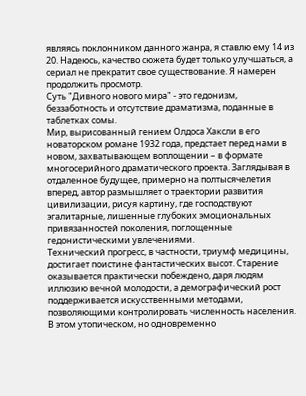являясь поклонником данного жанра, я ставлю ему 14 из 20. Надеюсь, качество сюжета будет только улучшаться, а сериал не прекратит свое существование. Я намерен продолжить просмотр.
Суть "Дивного нового мира" - это гедонизм, беззаботность и отсутствие драматизма, поданные в таблетках сомы.
Мир, вырисованный гением Олдоса Хаксли в его новаторском романе 1932 года, предстает перед нами в новом, захватывающем воплощении – в формате многосерийного драматического проекта. Заглядывая в отдаленное будущее, примерно на полтысячелетия вперед, автор размышляет о траектории развития цивилизации, рисуя картину, где господствуют эгалитарные, лишенные глубоких эмоциональных привязанностей поколения, поглощенные гедонистическими увлечениями.
Технический прогресс, в частности, триумф медицины, достигает поистине фантастических высот. Старение оказывается практически побеждено, даря людям иллюзию вечной молодости, а демографический рост поддерживается искусственными методами, позволяющими контролировать численность населения. В этом утопическом, но одновременно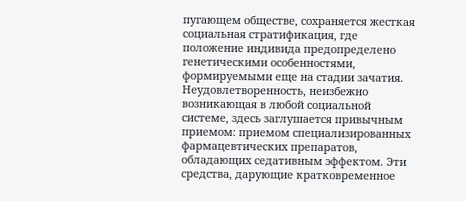пугающем обществе, сохраняется жесткая социальная стратификация, где положение индивида предопределено генетическими особенностями, формируемыми еще на стадии зачатия.
Неудовлетворенность, неизбежно возникающая в любой социальной системе, здесь заглушается привычным приемом: приемом специализированных фармацевтических препаратов, обладающих седативным эффектом. Эти средства, дарующие кратковременное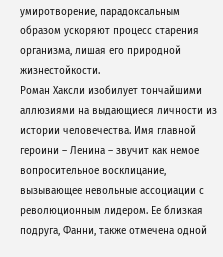умиротворение, парадоксальным образом ускоряют процесс старения организма, лишая его природной жизнестойкости.
Роман Хаксли изобилует тончайшими аллюзиями на выдающиеся личности из истории человечества. Имя главной героини – Ленина – звучит как немое вопросительное восклицание, вызывающее невольные ассоциации с революционным лидером. Ее близкая подруга, Фанни, также отмечена одной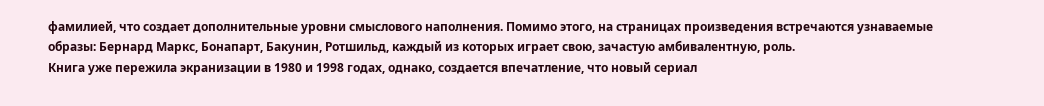фамилией, что создает дополнительные уровни смыслового наполнения. Помимо этого, на страницах произведения встречаются узнаваемые образы: Бернард Маркс, Бонапарт, Бакунин, Ротшильд, каждый из которых играет свою, зачастую амбивалентную, роль.
Книга уже пережила экранизации в 1980 и 1998 годах, однако, создается впечатление, что новый сериал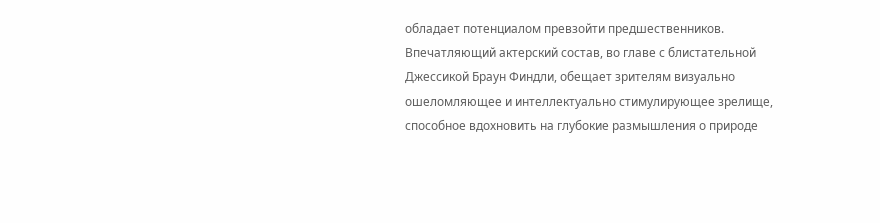обладает потенциалом превзойти предшественников. Впечатляющий актерский состав, во главе с блистательной Джессикой Браун Финдли, обещает зрителям визуально ошеломляющее и интеллектуально стимулирующее зрелище, способное вдохновить на глубокие размышления о природе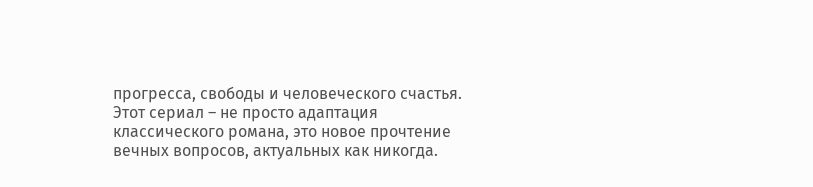прогресса, свободы и человеческого счастья. Этот сериал – не просто адаптация классического романа, это новое прочтение вечных вопросов, актуальных как никогда.